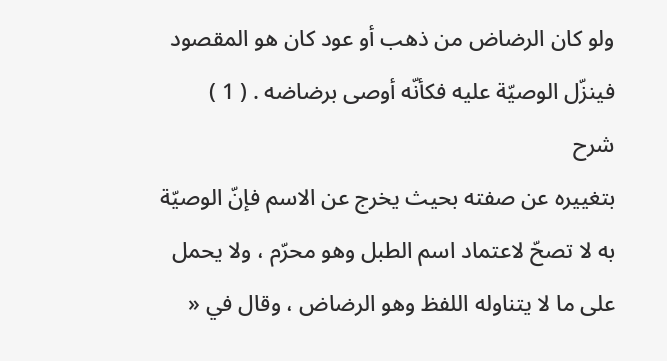ولو كان الرضاض من ذهب أو عود كان هو المقصود فينزّل الوصيّة عليه فكأنّه أوصى برضاضه . ( 1 )
شرح
بتغييره عن صفته بحيث يخرج عن الاسم فإنّ الوصيّة به لا تصحّ لاعتماد اسم الطبل وهو محرّم ، ولا يحمل على ما لا يتناوله اللفظ وهو الرضاض ، وقال في «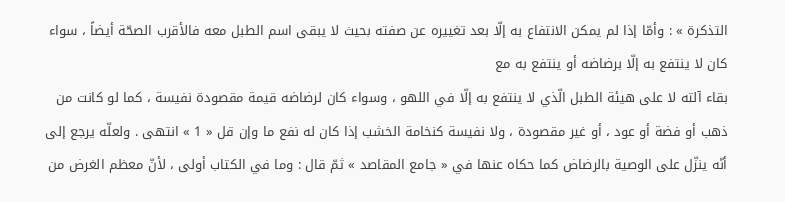التذكرة » : وأمّا إذا لم يمكن الانتفاع به إلّا بعد تغييره عن صفته بحيث لا يبقى اسم الطبل معه فالأقرب الصحّة أيضاً ، سواء كان لا ينتفع به إلّا برضاضه أو ينتفع به مع
بقاء آلته لا على هيئة الطبل الّذي لا ينتفع به إلّا في اللهو ، وسواء كان لرضاضه قيمة مقصودة نفيسة ، كما لو كانت من ذهب أو فضة أو عود ، أو غير مقصودة ، ولا نفيسة كنخامة الخشب إذا كان له نفع ما وإن قل « 1 » انتهى . ولعلّه يرجع إلى أنّه ينزّل على الوصية بالرضاض كما حكاه عنها في « جامع المقاصد » ثمّ قال : وما في الكتاب أولى ، لأنّ معظم الغرض من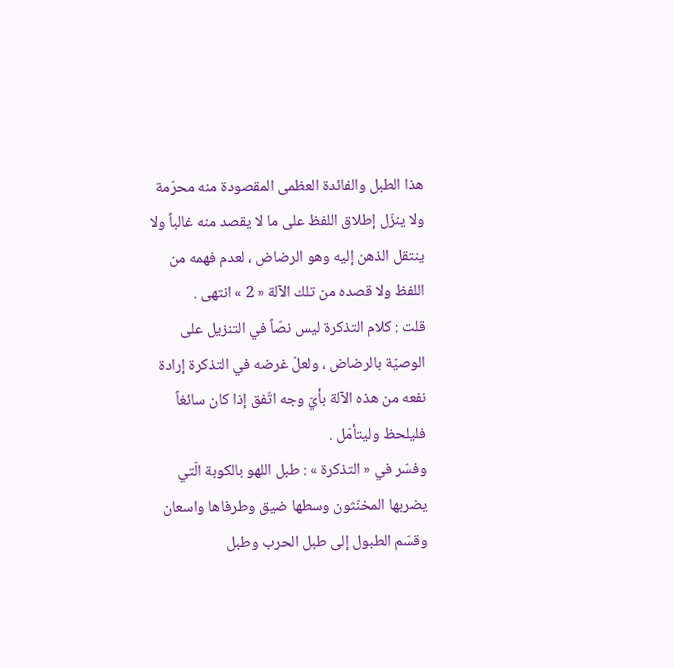هذا الطبل والفائدة العظمى المقصودة منه محرّمة ولا ينزّل إطلاق اللفظ على ما لا يقصد منه غالباً ولا ينتقل الذهن إليه وهو الرضاض ، لعدم فهمه من اللفظ ولا قصده من تلك الآلة « 2 » انتهى .
قلت : كلام التذكرة ليس نصّاً في التنزيل على الوصيّة بالرضاض ، ولعلّ غرضه في التذكرة إرادة نفعه من هذه الآلة بأيّ وجه اتّفق إذا كان سائغاً فليلحظ وليتأمّل .
وفسّر في « التذكرة » : طبل اللهو بالكوبة الّتي يضربها المخنّثون وسطها ضيق وطرفاها واسعان وقسّم الطبول إلى طبل الحرب وطبل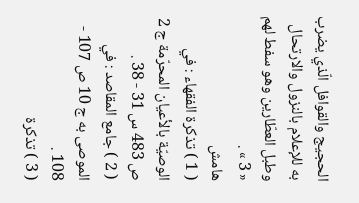الحجيج والقوافل الّذي يضرب به للإعلام بالنزول والارتحال وطبل العطّارين وهو سفط لهم « 3 » .
هامش
( 1 ) تذكرة الفقهاء : في الوصيّة بالأعيان المحرّمة ج 2 ص 483 س 31 - 38 .
( 2 ) جامع المقاصد : في الموصى به ج 10 ص 107 - 108 .
( 3 ) تذكرة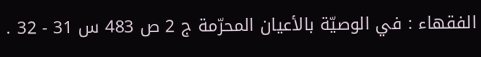الفقهاء : في الوصيّة بالأعيان المحرّمة ج 2 ص 483 س 31 - 32 .